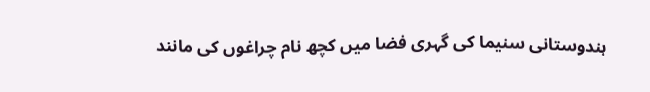ہندوستانی سنیما کی گہری فضا میں کچھ نام چراغوں کی مانند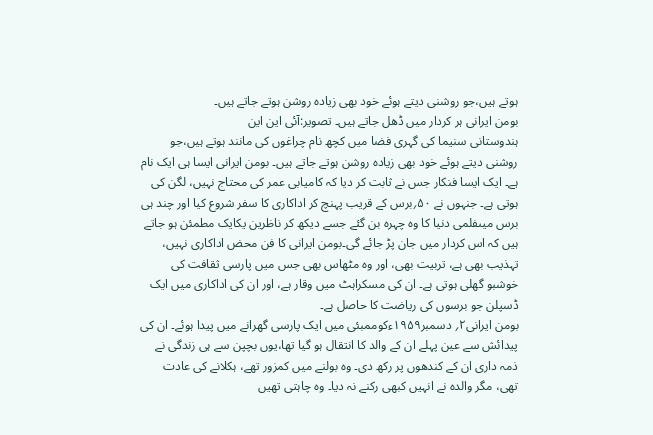ہوتے ہیں،جو روشنی دیتے ہوئے خود بھی زیادہ روشن ہوتے جاتے ہیں۔
بومن ایرانی ہر کردار میں ڈھل جاتے ہیں۔ تصویر:آئی این این
ہندوستانی سنیما کی گہری فضا میں کچھ نام چراغوں کی مانند ہوتے ہیں،جو روشنی دیتے ہوئے خود بھی زیادہ روشن ہوتے جاتے ہیں۔ بومن ایرانی ایسا ہی ایک نام ہے۔ ایک ایسا فنکار جس نے ثابت کر دیا کہ کامیابی عمر کی محتاج نہیں، لگن کی ہوتی ہے۔ جنہوں نے ۵۰؍برس کے قریب پہنچ کر اداکاری کا سفر شروع کیا اور چند ہی برس میںفلمی دنیا کا وہ چہرہ بن گئے جسے دیکھ کر ناظرین یکایک مطمئن ہو جاتے ہیں کہ اس کردار میں جان پڑ جائے گی۔بومن ایرانی کا فن محض اداکاری نہیں، تہذیب بھی ہے، تربیت بھی، اور وہ مٹھاس بھی جس میں پارسی ثقافت کی خوشبو گھلی ہوتی ہے۔ ان کی مسکراہٹ میں وقار ہے، اور ان کی اداکاری میں ایک ڈسپلن جو برسوں کی ریاضت کا حاصل ہے۔
بومن ایرانی۲؍ دسمبر۱۹۵۹ءکوممبئی میں ایک پارسی گھرانے میں پیدا ہوئے۔ ان کی پیدائش سے عین پہلے ان کے والد کا انتقال ہو گیا تھا،یوں بچپن سے ہی زندگی نے ذمہ داری ان کے کندھوں پر رکھ دی۔ وہ بولنے میں کمزور تھے، ہکلانے کی عادت تھی، مگر والدہ نے انہیں کبھی رکنے نہ دیا۔ وہ چاہتی تھیں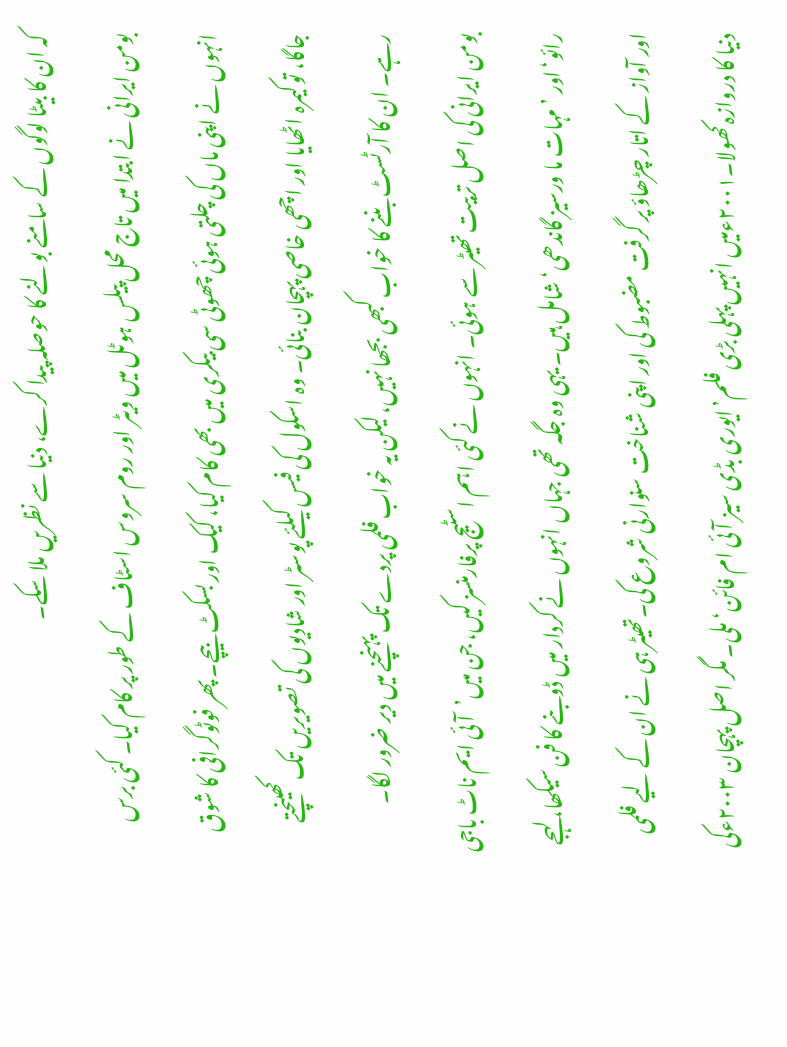کہ ان کا بیٹا لوگوں کے سامنے بولنے کا حوصلہ پیدا کرے، دنیا سے نظریں ملا سکے۔
بومن ایرانی نے ابتدا میں تاج محل پیلس ہوٹل میں ویٹر اور روم سروس اسٹاف کے طور پر کام کیا۔ کئی برس انہوں نے اپنی ماں کی چلتی ہوئی چھوٹی سی بیکری میں بھی کام کیا، کیک اور بسکٹ بیچے۔ پھر فوٹوگرافی کا شوق جاگا، توکیمرہ اٹھایا اور اچھی خاصی پہچان بنائی۔ وہ اسکول کی فیس کیلئے پوسٹر اور شادیوں کی تصویریں تک کھینچتے رہے۔ ان کا آرٹسٹ بننے کا خواب کبھی بجھا نہیں، لیکن یہ خواب فلمی پردے تک پہنچنے میں دیر ضرور لگا۔
بومن ایرانی کی اصل تربیت تھیٹر سے ہوئی۔ انہوں نے کئی اہم اسٹیج پرفارمنسز کیں، جن میں’آئی ایم ناٹ باجی رائو‘اور ’مہات ما ورسیز گاندھی‘شامل ہیں۔ یہی وہ جگہ تھی جہاں انہوں نے کردار میں ڈوبنے کا فن سیکھا، لہجے اور آواز کے اتار چڑھاؤ پر گرفت مضبوط کی اور اپنی شناخت سنوارنی شروع کی۔تھیٹر ہی نے ان کے لیے فلمی دنیا کا دروازہ کھولا۔۲۰۰۱ءمیں انہیں پہلی بڑی فلم’ایوری بڈی سیز آئی ام فائن‘ملی۔ مگر اصل پہچان ۲۰۰۳ءکی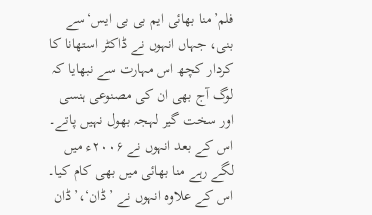فلم’منا بھائی ایم بی بی ایس‘سے بنی، جہاں انہوں نے ڈاکٹر استھانا کا کردار کچھ اس مہارت سے نبھایا کہ لوگ آج بھی ان کی مصنوعی ہنسی اور سخت گیر لہجہ بھول نہیں پاتے۔
اس کے بعد انہوں نے ۲۰۰۶ء میں لگے رہے منا بھائی میں بھی کام کیا۔ اس کے علاوہ انہوں نے ’ڈان‘،’ڈان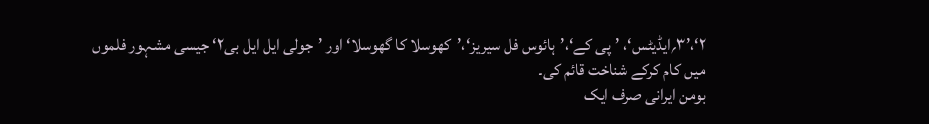۲‘،’۳؍ایڈیٹس‘، ’پی کے‘،’ہائوس فل سیریز‘،’کھوسلا کا گھوسلا‘ اور ’جولی ایل ایل بی۲‘ جیسی مشہور فلموں میں کام کرکے شناخت قائم کی۔
بومن ایرانی صرف ایک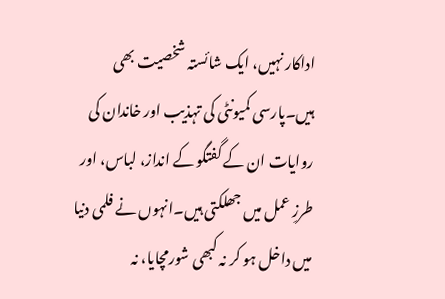اداکار نہیں، ایک شائستہ شخصیت بھی ہیں۔پارسی کمیونٹی کی تہذیب اور خاندان کی روایات ان کے گفتگو کے انداز، لباس، اور طرزِ عمل میں جھلکتی ہیں۔انہوں نے فلمی دنیا میں داخل ہو کر نہ کبھی شورمچایا، نہ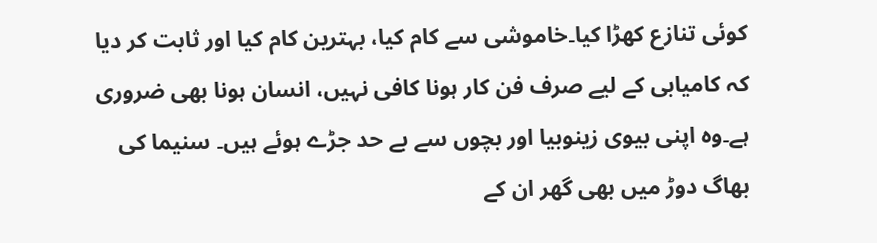کوئی تنازع کھڑا کیا۔خاموشی سے کام کیا، بہترین کام کیا اور ثابت کر دیا کہ کامیابی کے لیے صرف فن کار ہونا کافی نہیں، انسان ہونا بھی ضروری ہے۔وہ اپنی بیوی زینوبیا اور بچوں سے بے حد جڑے ہوئے ہیں۔ سنیما کی بھاگ دوڑ میں بھی گھر ان کے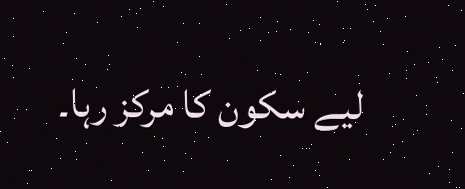لیے سکون کا مرکز رہا۔